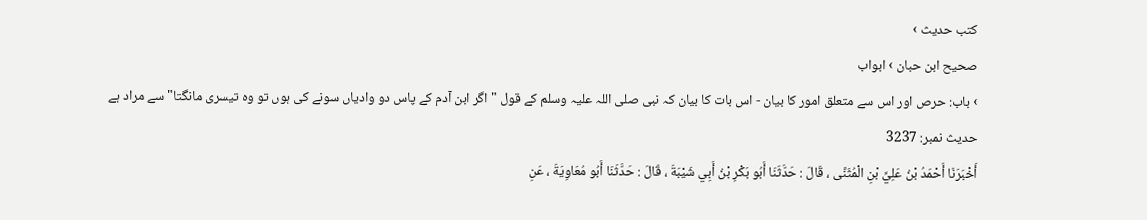کتب حدیث ›
صحیح ابن حبان › ابواب
› باب: حرص اور اس سے متعلق امور کا بیان - اس بات کا بیان کہ نبی صلی اللہ علیہ وسلم کے قول "اگر ابن آدم کے پاس دو وادیاں سونے کی ہوں تو وہ تیسری مانگتا" سے مراد ہے
حدیث نمبر: 3237
أَخْبَرَنَا أَحْمَدُ بْنُ عَلِيِّ بْنِ الْمُثَنَّى ، قَالَ : حَدَّثَنَا أَبُو بَكْرِ بْنُ أَبِي شَيْبَةَ ، قَالَ : حَدَّثَنَا أَبُو مُعَاوِيَةَ ، عَنِ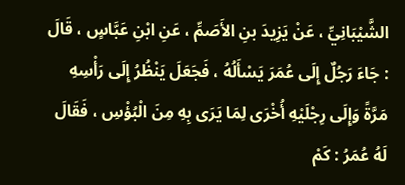الشَّيْبَانِيِّ ، عَنْ يَزِيدَ بنِ الأَصَمِّ ، عَنِ ابْنِ عَبَّاسٍ ، قَالَ : جَاءَ رَجُلٌ إِلَى عُمَرَ يَسْأَلُهُ ، فَجَعَلَ يَنْظُرُ إِلَى رَأْسِهِ مَرَّةً وَإِلَى رِجْلَيْهِ أُخْرَى لِمَا يَرَى بِهِ مِنَ الْبُؤْسِ ، فَقَالَ لَهُ عُمَرُ : كَمْ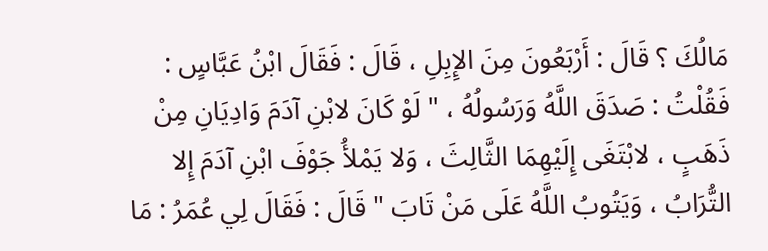مَالُكَ ؟ قَالَ : أَرْبَعُونَ مِنَ الإِبِلِ ، قَالَ : فَقَالَ ابْنُ عَبَّاسٍ : فَقُلْتُ : صَدَقَ اللَّهُ وَرَسُولُهُ ، " لَوْ كَانَ لابْنِ آدَمَ وَادِيَانِ مِنْ ذَهَبٍ ، لابْتَغَى إِلَيْهِمَا الثَّالِثَ ، وَلا يَمْلأُ جَوْفَ ابْنِ آدَمَ إِلا التُّرَابُ ، وَيَتُوبُ اللَّهُ عَلَى مَنْ تَابَ " قَالَ : فَقَالَ لِي عُمَرُ : مَا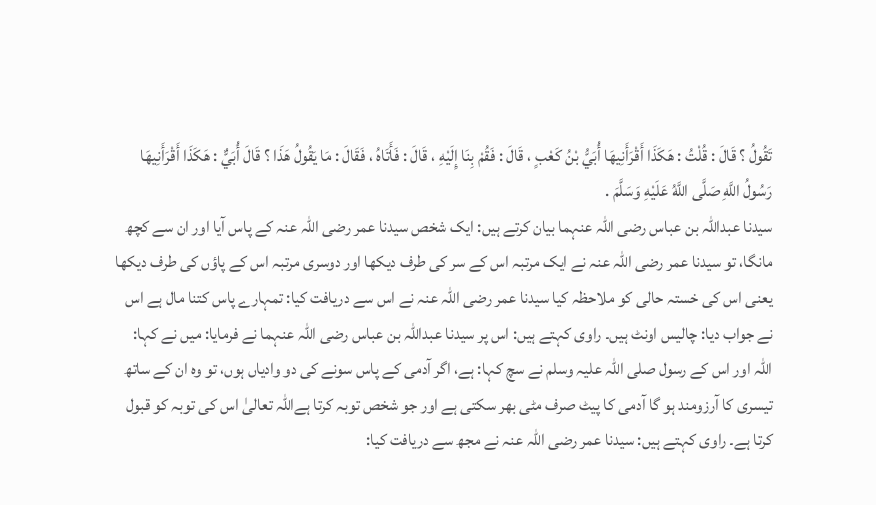تَقُولُ ؟ قَالَ : قُلْتُ : هَكَذَا أَقْرَأَنِيهَا أُبَيُّ بْنُ كَعْبٍ ، قَالَ : فَقُمْ بِنَا إِلَيْهِ ، قَالَ : فَأَتَاهُ ، فَقَالَ : مَا يَقُولُ هَذَا ؟ قَالَ أُبَيٌّ : هَكَذَا أَقْرَأَنِيهَا رَسُولُ اللَّهِ صَلَّى اللَّهُ عَلَيْهِ وَسَلَّمَ .
سیدنا عبداللہ بن عباس رضی اللہ عنہما بیان کرتے ہیں: ایک شخص سیدنا عمر رضی اللہ عنہ کے پاس آیا اور ان سے کچھ مانگا، تو سیدنا عمر رضی اللہ عنہ نے ایک مرتبہ اس کے سر کی طرف دیکھا اور دوسری مرتبہ اس کے پاؤں کی طرف دیکھا یعنی اس کی خستہ حالی کو ملاحظہ کیا سیدنا عمر رضی اللہ عنہ نے اس سے دریافت کیا: تمہارے پاس کتنا مال ہے اس نے جواب دیا: چالیس اونٹ ہیں۔ راوی کہتے ہیں: اس پر سیدنا عبداللہ بن عباس رضی اللہ عنہما نے فرمایا: میں نے کہا: اللہ اور اس کے رسول صلی اللہ علیہ وسلم نے سچ کہا: ہے، اگر آدمی کے پاس سونے کی دو وادیاں ہوں، تو وہ ان کے ساتھ تیسری کا آرزومند ہو گا آدمی کا پیٹ صرف مٹی بھر سکتی ہے اور جو شخص توبہ کرتا ہےاللہ تعالیٰ اس کی توبہ کو قبول کرتا ہے۔ راوی کہتے ہیں: سیدنا عمر رضی اللہ عنہ نے مجھ سے دریافت کیا: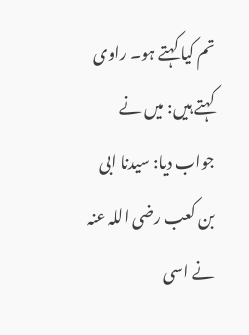تم کیا کہتے ہو۔ راوی کہتے ہیں: میں نے جواب دیا: سیدنا ابی بن کعب رضی اللہ عنہ نے اسی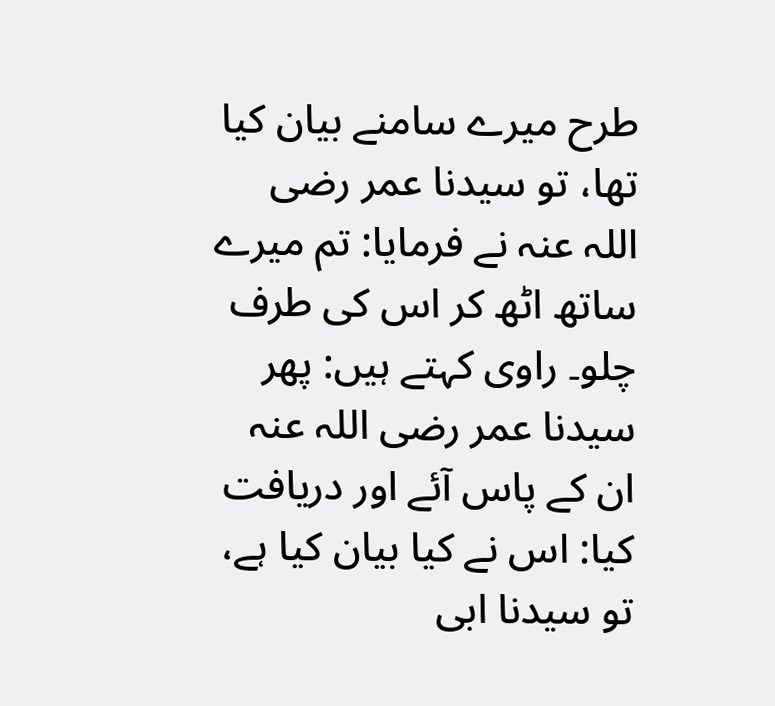طرح میرے سامنے بیان کیا تھا، تو سیدنا عمر رضی اللہ عنہ نے فرمایا: تم میرے ساتھ اٹھ کر اس کی طرف چلو۔ راوی کہتے ہیں: پھر سیدنا عمر رضی اللہ عنہ ان کے پاس آئے اور دریافت کیا: اس نے کیا بیان کیا ہے، تو سیدنا ابی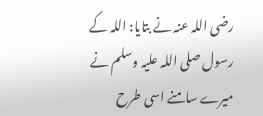رضی اللہ عنہ نے بتایا: اللہ کے رسول صلی اللہ علیہ وسلم نے میرے سامنے اسی طرح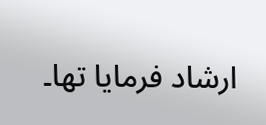ارشاد فرمایا تھا۔